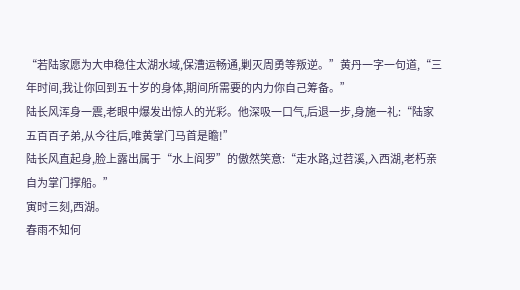“若陆家愿为大申稳住太湖水域,保漕运畅通,剿灭周勇等叛逆。”黄丹一字一句道,“三年时间,我让你回到五十岁的身体,期间所需要的内力你自己筹备。”
陆长风浑身一震,老眼中爆发出惊人的光彩。他深吸一口气,后退一步,身施一礼:“陆家五百百子弟,从今往后,唯黄掌门马首是瞻!”
陆长风直起身,脸上露出属于“水上阎罗”的傲然笑意:“走水路,过苕溪,入西湖,老朽亲自为掌门撑船。”
寅时三刻,西湖。
春雨不知何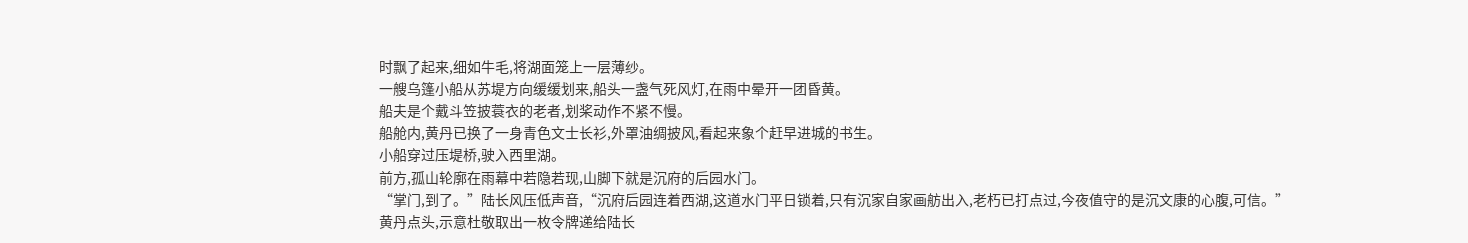时飘了起来,细如牛毛,将湖面笼上一层薄纱。
一艘乌篷小船从苏堤方向缓缓划来,船头一盏气死风灯,在雨中晕开一团昏黄。
船夫是个戴斗笠披蓑衣的老者,划桨动作不紧不慢。
船舱内,黄丹已换了一身青色文士长衫,外罩油绸披风,看起来象个赶早进城的书生。
小船穿过压堤桥,驶入西里湖。
前方,孤山轮廓在雨幕中若隐若现,山脚下就是沉府的后园水门。
“掌门,到了。”陆长风压低声音,“沉府后园连着西湖,这道水门平日锁着,只有沉家自家画舫出入,老朽已打点过,今夜值守的是沉文康的心腹,可信。”
黄丹点头,示意杜敬取出一枚令牌递给陆长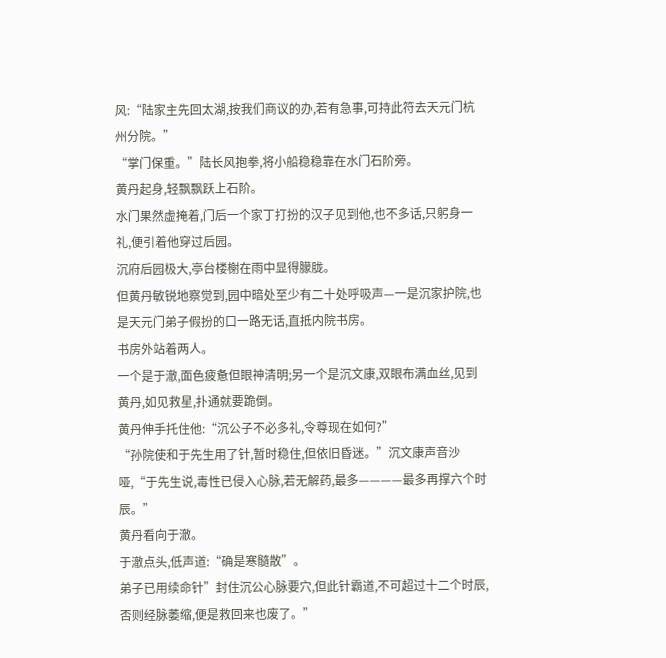风:“陆家主先回太湖,按我们商议的办,若有急事,可持此符去天元门杭州分院。”
“掌门保重。”陆长风抱拳,将小船稳稳靠在水门石阶旁。
黄丹起身,轻飘飘跃上石阶。
水门果然虚掩着,门后一个家丁打扮的汉子见到他,也不多话,只躬身一礼,便引着他穿过后园。
沉府后园极大,亭台楼榭在雨中显得朦胧。
但黄丹敏锐地察觉到,园中暗处至少有二十处呼吸声—一是沉家护院,也是天元门弟子假扮的口一路无话,直抵内院书房。
书房外站着两人。
一个是于澈,面色疲惫但眼神清明;另一个是沉文康,双眼布满血丝,见到黄丹,如见救星,扑通就要跪倒。
黄丹伸手托住他:“沉公子不必多礼,令尊现在如何?”
“孙院使和于先生用了针,暂时稳住,但依旧昏迷。”沉文康声音沙哑,“于先生说,毒性已侵入心脉,若无解药,最多————最多再撑六个时辰。”
黄丹看向于澈。
于澈点头,低声道:“确是寒髓散”。
弟子已用续命针”封住沉公心脉要穴,但此针霸道,不可超过十二个时辰,否则经脉萎缩,便是救回来也废了。”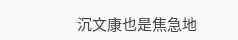沉文康也是焦急地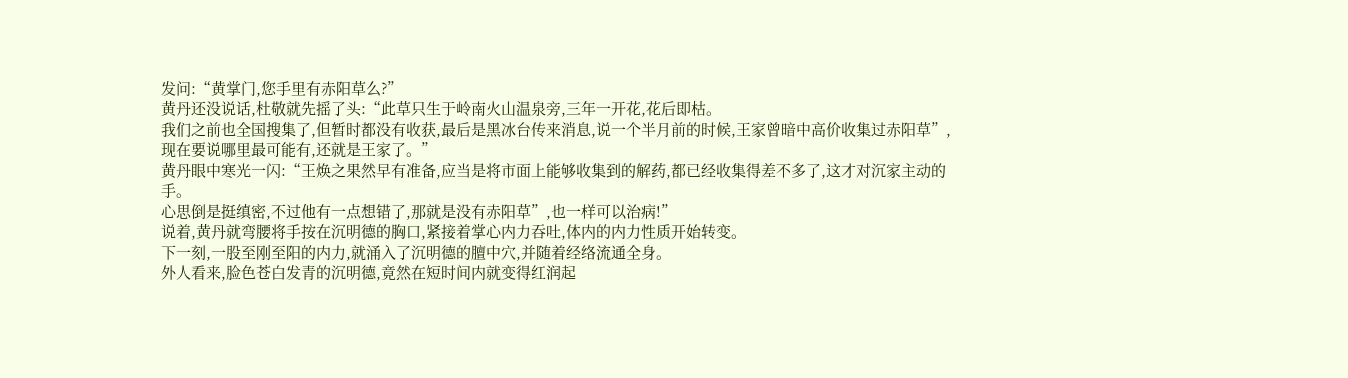发问:“黄掌门,您手里有赤阳草么?”
黄丹还没说话,杜敬就先摇了头:“此草只生于岭南火山温泉旁,三年一开花,花后即枯。
我们之前也全国搜集了,但暂时都没有收获,最后是黑冰台传来消息,说一个半月前的时候,王家曾暗中高价收集过赤阳草”,现在要说哪里最可能有,还就是王家了。”
黄丹眼中寒光一闪:“王焕之果然早有准备,应当是将市面上能够收集到的解药,都已经收集得差不多了,这才对沉家主动的手。
心思倒是挺缜密,不过他有一点想错了,那就是没有赤阳草”,也一样可以治病!”
说着,黄丹就弯腰将手按在沉明德的胸口,紧接着掌心内力吞吐,体内的内力性质开始转变。
下一刻,一股至刚至阳的内力,就涌入了沉明德的膻中穴,并随着经络流通全身。
外人看来,脸色苍白发青的沉明德,竟然在短时间内就变得红润起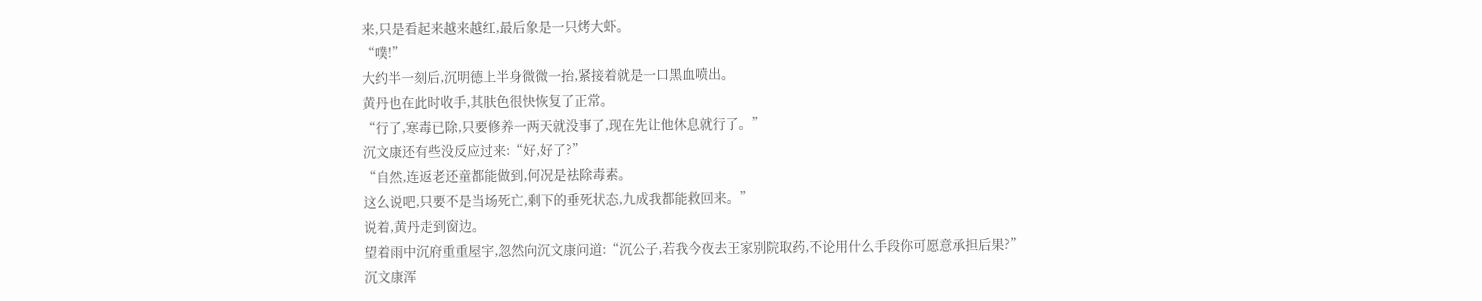来,只是看起来越来越红,最后象是一只烤大虾。
“噗!”
大约半一刻后,沉明德上半身微微一抬,紧接着就是一口黑血喷出。
黄丹也在此时收手,其肤色很快恢复了正常。
“行了,寒毒已除,只要修养一两天就没事了,现在先让他休息就行了。”
沉文康还有些没反应过来:“好,好了?”
“自然,连返老还童都能做到,何况是祛除毒素。
这么说吧,只要不是当场死亡,剩下的垂死状态,九成我都能救回来。”
说着,黄丹走到窗边。
望着雨中沉府重重屋宇,忽然向沉文康问道:“沉公子,若我今夜去王家别院取药,不论用什么手段你可愿意承担后果?”
沉文康浑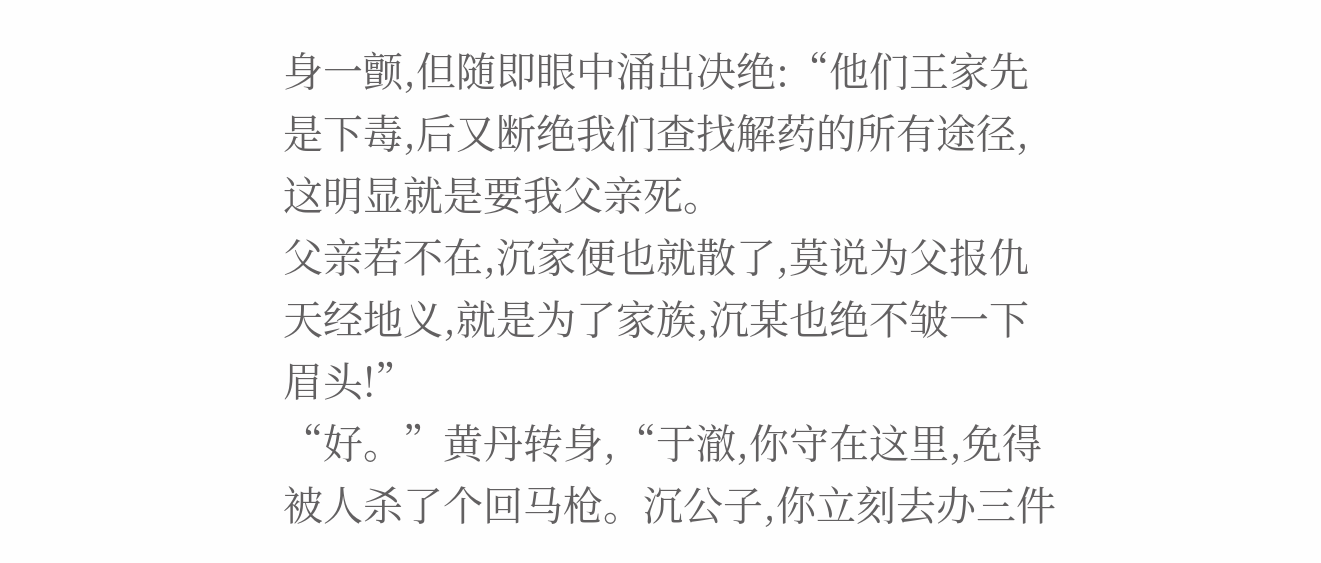身一颤,但随即眼中涌出决绝:“他们王家先是下毒,后又断绝我们查找解药的所有途径,这明显就是要我父亲死。
父亲若不在,沉家便也就散了,莫说为父报仇天经地义,就是为了家族,沉某也绝不皱一下眉头!”
“好。”黄丹转身,“于澈,你守在这里,免得被人杀了个回马枪。沉公子,你立刻去办三件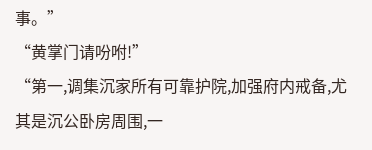事。”
“黄掌门请吩咐!”
“第一,调集沉家所有可靠护院,加强府内戒备,尤其是沉公卧房周围,一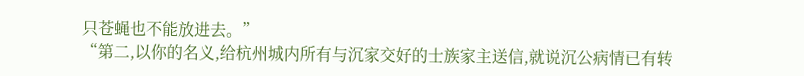只苍蝇也不能放进去。”
“第二,以你的名义,给杭州城内所有与沉家交好的士族家主送信,就说沉公病情已有转